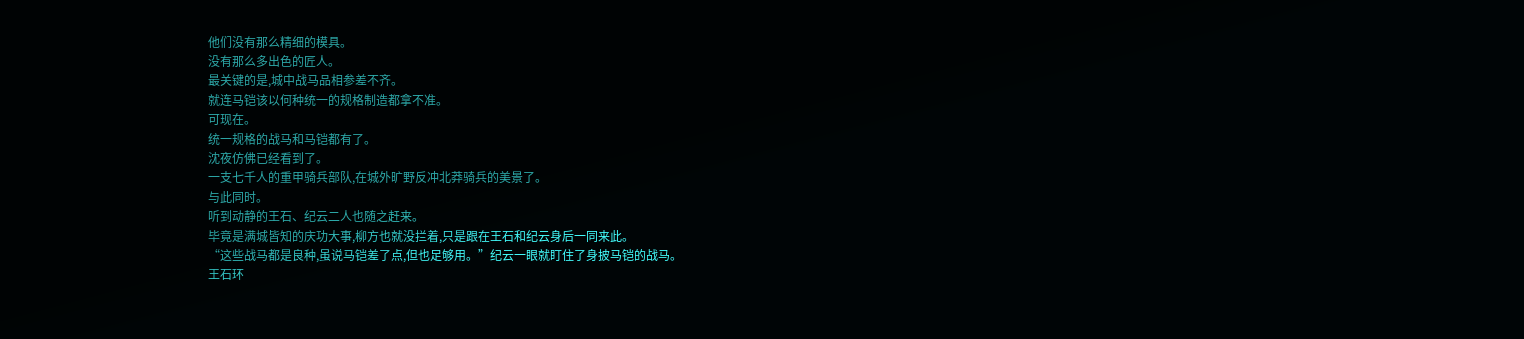他们没有那么精细的模具。
没有那么多出色的匠人。
最关键的是,城中战马品相参差不齐。
就连马铠该以何种统一的规格制造都拿不准。
可现在。
统一规格的战马和马铠都有了。
沈夜仿佛已经看到了。
一支七千人的重甲骑兵部队,在城外旷野反冲北莽骑兵的美景了。
与此同时。
听到动静的王石、纪云二人也随之赶来。
毕竟是满城皆知的庆功大事,柳方也就没拦着,只是跟在王石和纪云身后一同来此。
“这些战马都是良种,虽说马铠差了点,但也足够用。”纪云一眼就盯住了身披马铠的战马。
王石环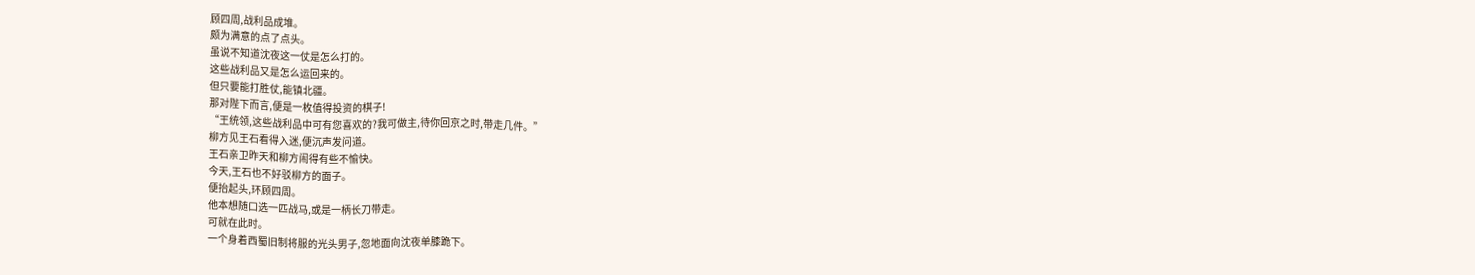顾四周,战利品成堆。
颇为满意的点了点头。
虽说不知道沈夜这一仗是怎么打的。
这些战利品又是怎么运回来的。
但只要能打胜仗,能镇北疆。
那对陛下而言,便是一枚值得投资的棋子!
“王统领,这些战利品中可有您喜欢的?我可做主,待你回京之时,带走几件。”
柳方见王石看得入迷,便沉声发问道。
王石亲卫昨天和柳方闹得有些不愉快。
今天,王石也不好驳柳方的面子。
便抬起头,环顾四周。
他本想随口选一匹战马,或是一柄长刀带走。
可就在此时。
一个身着西蜀旧制将服的光头男子,忽地面向沈夜单膝跪下。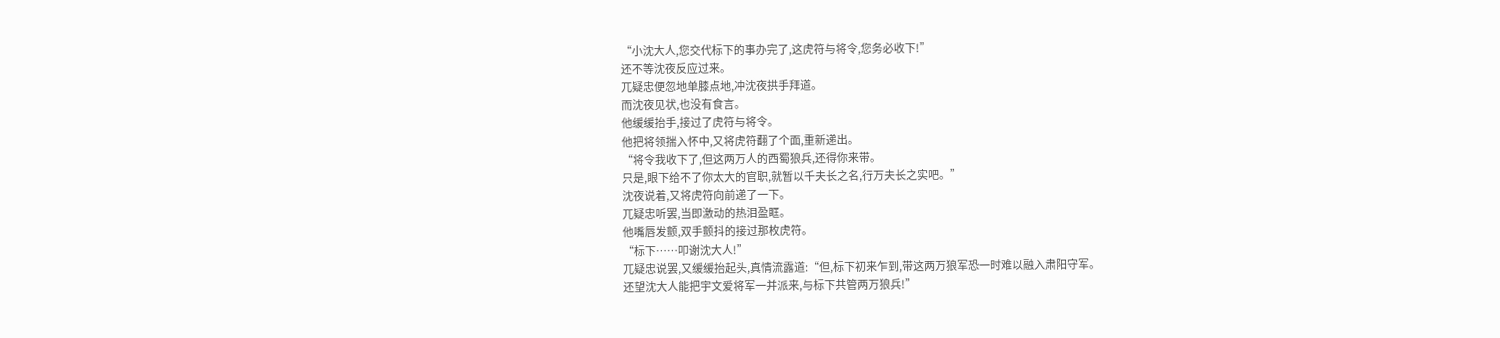“小沈大人,您交代标下的事办完了,这虎符与将令,您务必收下!”
还不等沈夜反应过来。
兀疑忠便忽地单膝点地,冲沈夜拱手拜道。
而沈夜见状,也没有食言。
他缓缓抬手,接过了虎符与将令。
他把将领揣入怀中,又将虎符翻了个面,重新递出。
“将令我收下了,但这两万人的西蜀狼兵,还得你来带。
只是,眼下给不了你太大的官职,就暂以千夫长之名,行万夫长之实吧。”
沈夜说着,又将虎符向前递了一下。
兀疑忠听罢,当即激动的热泪盈眶。
他嘴唇发颤,双手颤抖的接过那枚虎符。
“标下……叩谢沈大人!”
兀疑忠说罢,又缓缓抬起头,真情流露道:“但,标下初来乍到,带这两万狼军恐一时难以融入肃阳守军。
还望沈大人能把宇文爱将军一并派来,与标下共管两万狼兵!”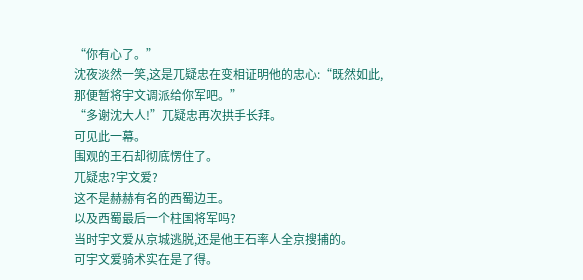“你有心了。”
沈夜淡然一笑,这是兀疑忠在变相证明他的忠心:“既然如此,那便暂将宇文调派给你军吧。”
“多谢沈大人!”兀疑忠再次拱手长拜。
可见此一幕。
围观的王石却彻底愣住了。
兀疑忠?宇文爱?
这不是赫赫有名的西蜀边王。
以及西蜀最后一个柱国将军吗?
当时宇文爱从京城逃脱,还是他王石率人全京搜捕的。
可宇文爱骑术实在是了得。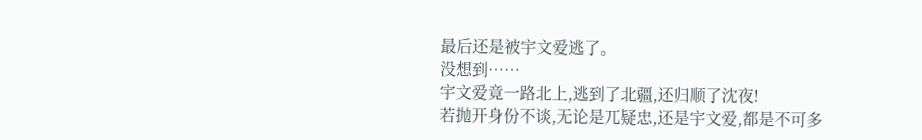最后还是被宇文爱逃了。
没想到……
宇文爱竟一路北上,逃到了北疆,还归顺了沈夜!
若抛开身份不谈,无论是兀疑忠,还是宇文爱,都是不可多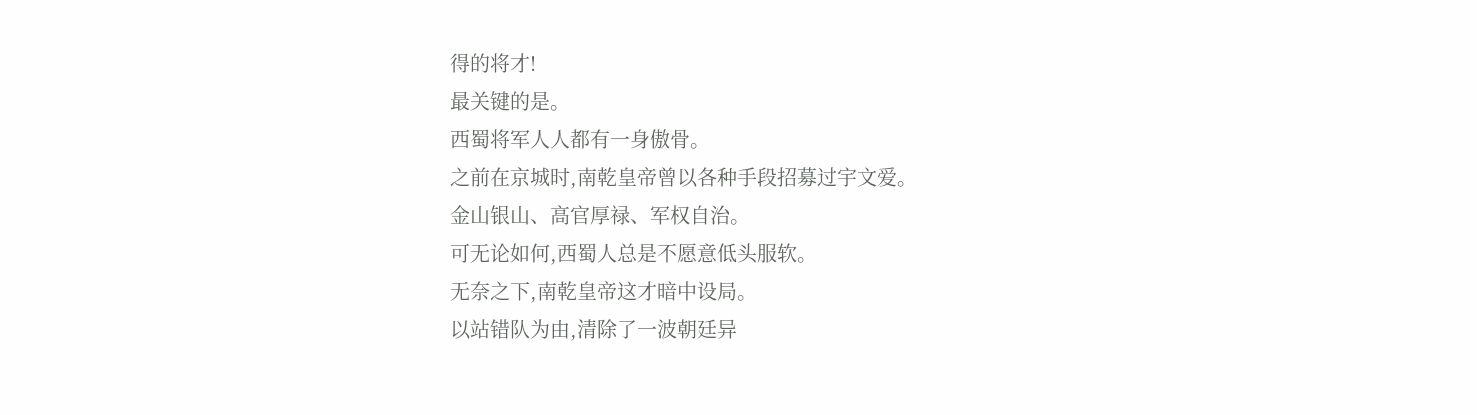得的将才!
最关键的是。
西蜀将军人人都有一身傲骨。
之前在京城时,南乾皇帝曾以各种手段招募过宇文爱。
金山银山、高官厚禄、军权自治。
可无论如何,西蜀人总是不愿意低头服软。
无奈之下,南乾皇帝这才暗中设局。
以站错队为由,清除了一波朝廷异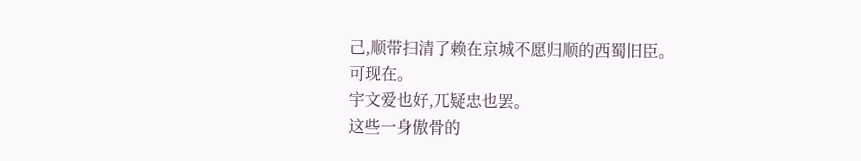己,顺带扫清了赖在京城不愿归顺的西蜀旧臣。
可现在。
宇文爱也好,兀疑忠也罢。
这些一身傲骨的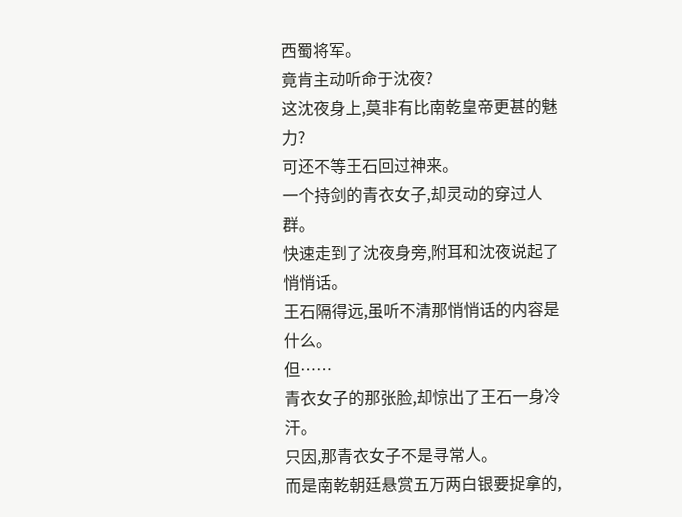西蜀将军。
竟肯主动听命于沈夜?
这沈夜身上,莫非有比南乾皇帝更甚的魅力?
可还不等王石回过神来。
一个持剑的青衣女子,却灵动的穿过人群。
快速走到了沈夜身旁,附耳和沈夜说起了悄悄话。
王石隔得远,虽听不清那悄悄话的内容是什么。
但……
青衣女子的那张脸,却惊出了王石一身冷汗。
只因,那青衣女子不是寻常人。
而是南乾朝廷悬赏五万两白银要捉拿的,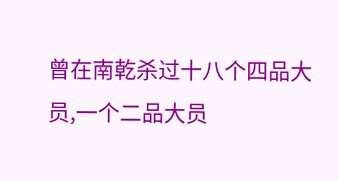曾在南乾杀过十八个四品大员,一个二品大员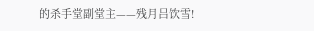的杀手堂副堂主——残月吕饮雪!